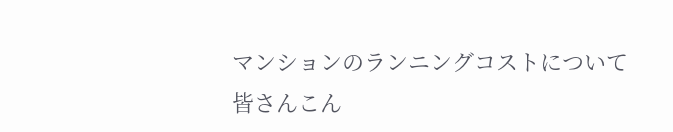マンションのランニングコストについて
皆さんこん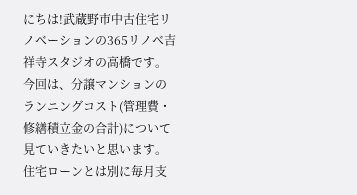にちは!武蔵野市中古住宅リノベーションの365リノベ吉祥寺スタジオの高橋です。
今回は、分譲マンションのランニングコスト(管理費・修繕積立金の合計)について見ていきたいと思います。
住宅ローンとは別に毎月支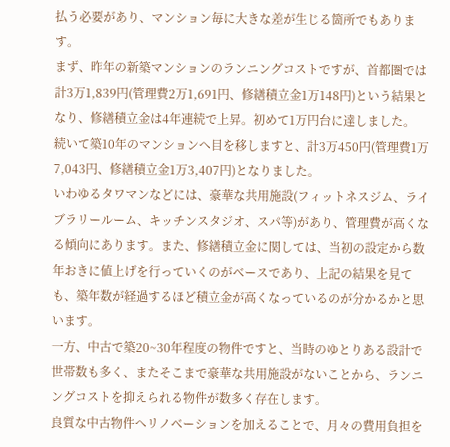払う必要があり、マンション毎に大きな差が生じる箇所でもあります。
まず、昨年の新築マンションのランニングコストですが、首都圏では計3万1,839円(管理費2万1,691円、修繕積立金1万148円)という結果となり、修繕積立金は4年連続で上昇。初めて1万円台に達しました。
続いて築10年のマンションへ目を移しますと、計3万450円(管理費1万7,043円、修繕積立金1万3,407円)となりました。
いわゆるタワマンなどには、豪華な共用施設(フィットネスジム、ライブラリールーム、キッチンスタジオ、スパ等)があり、管理費が高くなる傾向にあります。また、修繕積立金に関しては、当初の設定から数年おきに値上げを行っていくのがベースであり、上記の結果を見ても、築年数が経過するほど積立金が高くなっているのが分かるかと思います。
一方、中古で築20~30年程度の物件ですと、当時のゆとりある設計で世帯数も多く、またそこまで豪華な共用施設がないことから、ランニングコストを抑えられる物件が数多く存在します。
良質な中古物件へリノベーションを加えることで、月々の費用負担を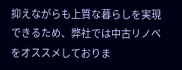抑えながらも上質な暮らしを実現できるため、弊社では中古リノベをオススメしておりま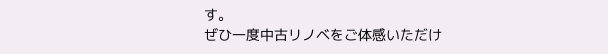す。
ぜひ一度中古リノベをご体感いただけ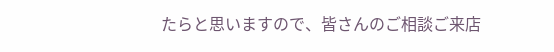たらと思いますので、皆さんのご相談ご来店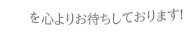を心よりお待ちしております!